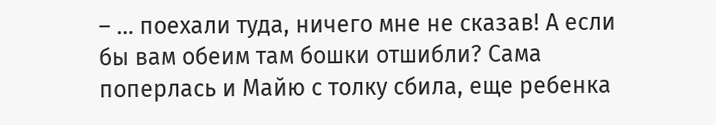– … поехали туда, ничего мне не сказав! А если бы вам обеим там бошки отшибли? Сама поперлась и Майю с толку сбила, еще ребенка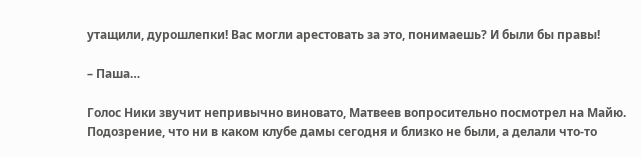утащили, дурошлепки! Вас могли арестовать за это, понимаешь? И были бы правы!

– Паша…

Голос Ники звучит непривычно виновато, Матвеев вопросительно посмотрел на Майю. Подозрение, что ни в каком клубе дамы сегодня и близко не были, а делали что-то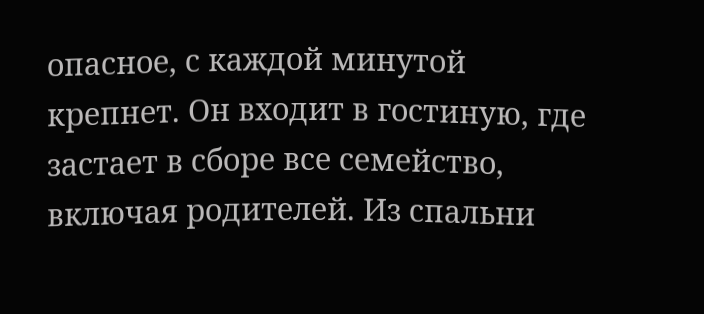опасное, с каждой минутой крепнет. Он входит в гостиную, где застает в сборе все семейство, включая родителей. Из спальни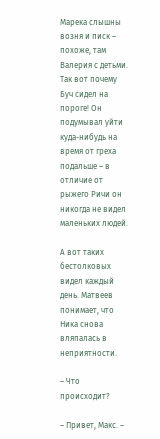Марека слышны возня и писк – похоже, там Валерия с детьми. Так вот почему Буч сидел на пороге! Он подумывал уйти куда-нибудь на время от греха подальше – в отличие от рыжего Ричи он никогда не видел маленьких людей.

А вот таких бестолковых видел каждый день. Матвеев понимает, что Ника снова вляпалась в неприятности.

– Что происходит?

– Привет, Макс. –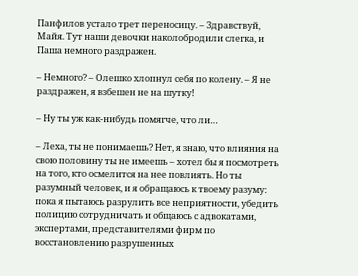Панфилов устало трет переносицу. – Здравствуй, Майя. Тут наши девочки наколобродили слегка, и Паша немного раздражен.

– Немного? – Олешко хлопнул себя по колену. – Я не раздражен, я взбешен не на шутку!

– Ну ты уж как-нибудь помягче, что ли…

– Леха, ты не понимаешь? Нет, я знаю, что влияния на свою половину ты не имеешь – хотел бы я посмотреть на того, кто осмелится на нее повлиять. Но ты разумный человек, и я обращаюсь к твоему разуму: пока я пытаюсь разрулить все неприятности, убедить полицию сотрудничать и общаюсь с адвокатами, экспертами, представителями фирм по восстановлению разрушенных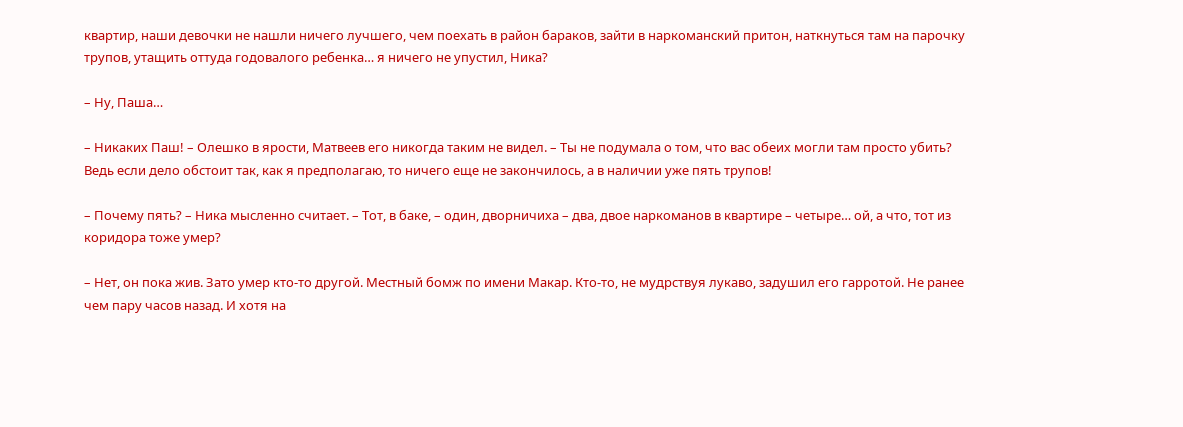квартир, наши девочки не нашли ничего лучшего, чем поехать в район бараков, зайти в наркоманский притон, наткнуться там на парочку трупов, утащить оттуда годовалого ребенка… я ничего не упустил, Ника?

– Ну, Паша…

– Никаких Паш! – Олешко в ярости, Матвеев его никогда таким не видел. – Ты не подумала о том, что вас обеих могли там просто убить? Ведь если дело обстоит так, как я предполагаю, то ничего еще не закончилось, а в наличии уже пять трупов!

– Почему пять? – Ника мысленно считает. – Тот, в баке, – один, дворничиха – два, двое наркоманов в квартире – четыре… ой, а что, тот из коридора тоже умер?

– Нет, он пока жив. Зато умер кто-то другой. Местный бомж по имени Макар. Кто-то, не мудрствуя лукаво, задушил его гарротой. Не ранее чем пару часов назад. И хотя на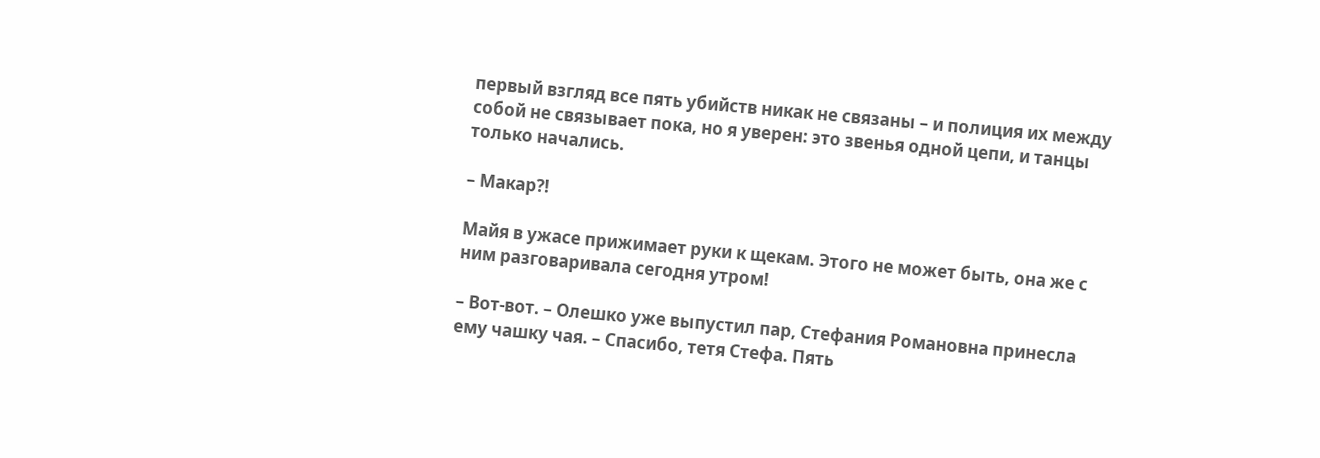первый взгляд все пять убийств никак не связаны – и полиция их между собой не связывает пока, но я уверен: это звенья одной цепи, и танцы только начались.

– Макар?!

Майя в ужасе прижимает руки к щекам. Этого не может быть, она же с ним разговаривала сегодня утром!

– Вот-вот. – Олешко уже выпустил пар, Стефания Романовна принесла ему чашку чая. – Спасибо, тетя Стефа. Пять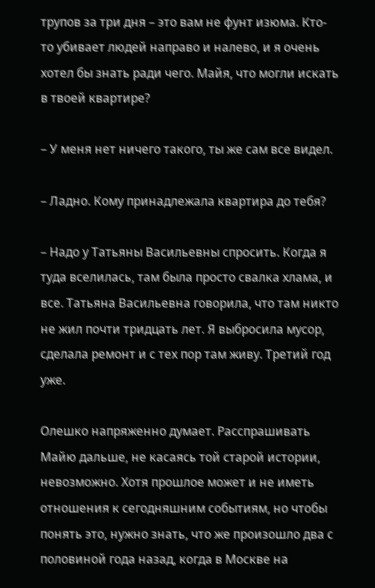трупов за три дня – это вам не фунт изюма. Кто-то убивает людей направо и налево, и я очень хотел бы знать ради чего. Майя, что могли искать в твоей квартире?

– У меня нет ничего такого, ты же сам все видел.

– Ладно. Кому принадлежала квартира до тебя?

– Надо у Татьяны Васильевны спросить. Когда я туда вселилась, там была просто свалка хлама, и все. Татьяна Васильевна говорила, что там никто не жил почти тридцать лет. Я выбросила мусор, сделала ремонт и с тех пор там живу. Третий год уже.

Олешко напряженно думает. Расспрашивать Майю дальше, не касаясь той старой истории, невозможно. Хотя прошлое может и не иметь отношения к сегодняшним событиям, но чтобы понять это, нужно знать, что же произошло два с половиной года назад, когда в Москве на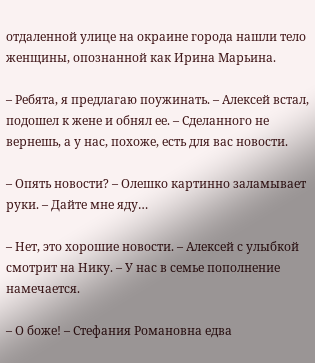отдаленной улице на окраине города нашли тело женщины, опознанной как Ирина Марьина.

– Ребята, я предлагаю поужинать. – Алексей встал, подошел к жене и обнял ее. – Сделанного не вернешь, а у нас, похоже, есть для вас новости.

– Опять новости? – Олешко картинно заламывает руки. – Дайте мне яду…

– Нет, это хорошие новости. – Алексей с улыбкой смотрит на Нику. – У нас в семье пополнение намечается.

– О боже! – Стефания Романовна едва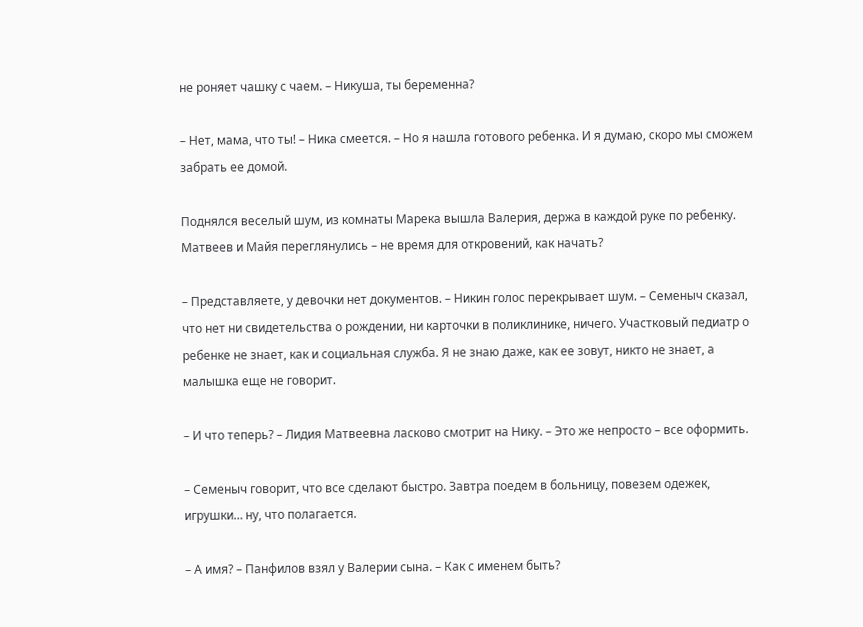не роняет чашку с чаем. – Никуша, ты беременна?

– Нет, мама, что ты! – Ника смеется. – Но я нашла готового ребенка. И я думаю, скоро мы сможем забрать ее домой.

Поднялся веселый шум, из комнаты Марека вышла Валерия, держа в каждой руке по ребенку. Матвеев и Майя переглянулись – не время для откровений, как начать?

– Представляете, у девочки нет документов. – Никин голос перекрывает шум. – Семеныч сказал, что нет ни свидетельства о рождении, ни карточки в поликлинике, ничего. Участковый педиатр о ребенке не знает, как и социальная служба. Я не знаю даже, как ее зовут, никто не знает, а малышка еще не говорит.

– И что теперь? – Лидия Матвеевна ласково смотрит на Нику. – Это же непросто – все оформить.

– Семеныч говорит, что все сделают быстро. Завтра поедем в больницу, повезем одежек, игрушки… ну, что полагается.

– А имя? – Панфилов взял у Валерии сына. – Как с именем быть?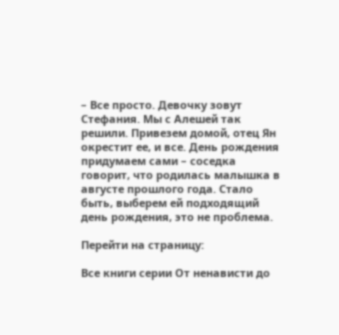– Все просто. Девочку зовут Стефания. Мы с Алешей так решили. Привезем домой, отец Ян окрестит ее, и все. День рождения придумаем сами – соседка говорит, что родилась малышка в августе прошлого года. Стало быть, выберем ей подходящий день рождения, это не проблема.

Перейти на страницу:

Все книги серии От ненависти до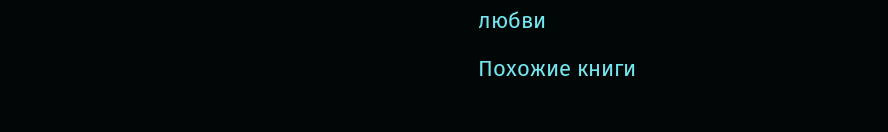любви

Похожие книги